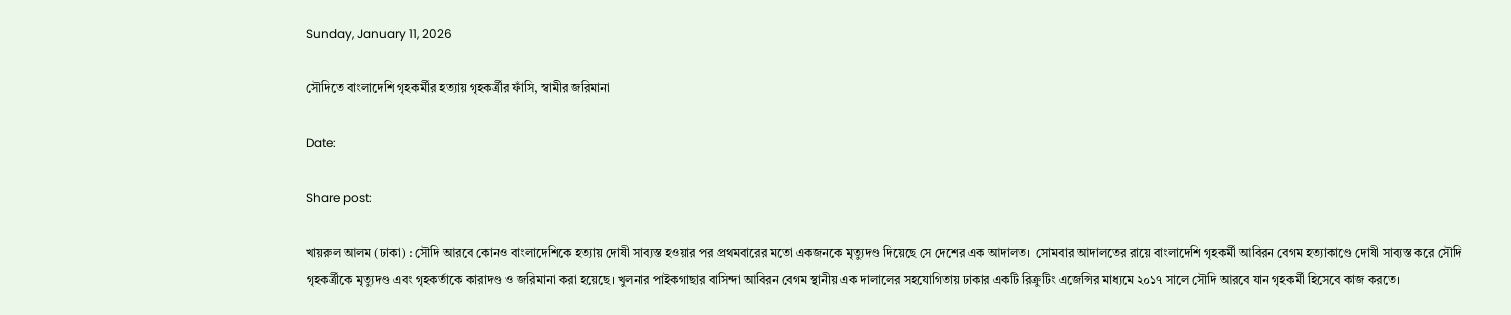Sunday, January 11, 2026

সৌদিতে বাংলাদেশি গৃহকর্মীর হত্যায় গৃহকর্ত্রীর ফাঁসি, স্বামীর জরিমানা

Date:

Share post:

খায়রুল আলম (ঢাকা) : সৌদি আরবে কোনও বাংলাদেশিকে হত্যায় দোষী সাব্যস্ত হওয়ার পর প্রথমবারের মতো একজনকে মৃত্যুদণ্ড দিয়েছে সে দেশের এক আদালত।  সোমবার আদালতের রায়ে বাংলাদেশি গৃহকর্মী আবিরন বেগম হত্যাকাণ্ডে দোষী সাব্যস্ত করে সৌদি গৃহকর্ত্রীকে মৃত্যুদণ্ড এবং গৃহকর্তাকে কারাদণ্ড ও জরিমানা করা হয়েছে। খুলনার পাইকগাছার বাসিন্দা আবিরন বেগম স্থানীয় এক দালালের সহযোগিতায় ঢাকার একটি রিক্রুটিং এজেন্সির মাধ্যমে ২০১৭ সালে সৌদি আরবে যান গৃহকর্মী হিসেবে কাজ করতে।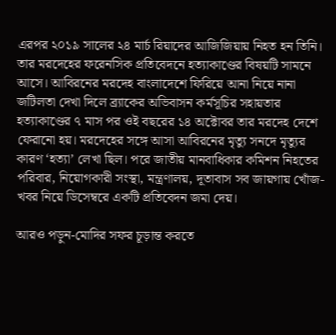এরপর ২০১৯ সালের ২৪ মার্চ রিয়াদের আজিজিয়ায় নিহত হন তিনি। তার মরদেহের ফরেনসিক প্রতিবেদনে হত্যাকাণ্ডের বিষয়টি সামনে আসে। আবিরনের মরদেহ বাংলাদেশে ফিরিয়ে আনা নিয়ে নানা জটিলতা দেখা দিলে ব্র্যাকের অভিবাসন কর্মসূচির সহায়তার হত্যাকাণ্ডের ৭ মাস পর ওই বছরের ১৪ অক্টোবর তার মরদেহ দেশে ফেরানো হয়। মরদেহের সঙ্গে আসা আবিরনের মৃত্যু সনদে মৃত্যুর কারণ ‘হত্যা’ লেখা ছিল। পরে জাতীয় মানবাধিকার কমিশন নিহতের পরিবার, নিয়োগকারী সংস্থা, মন্ত্রণালয়, দূতাবাস সব জায়গায় খোঁজ-খবর নিয়ে ডিসেম্বরে একটি প্রতিবেদন জমা দেয়।

আরও পড়ুন-মোদির সফর চূড়ান্ত করতে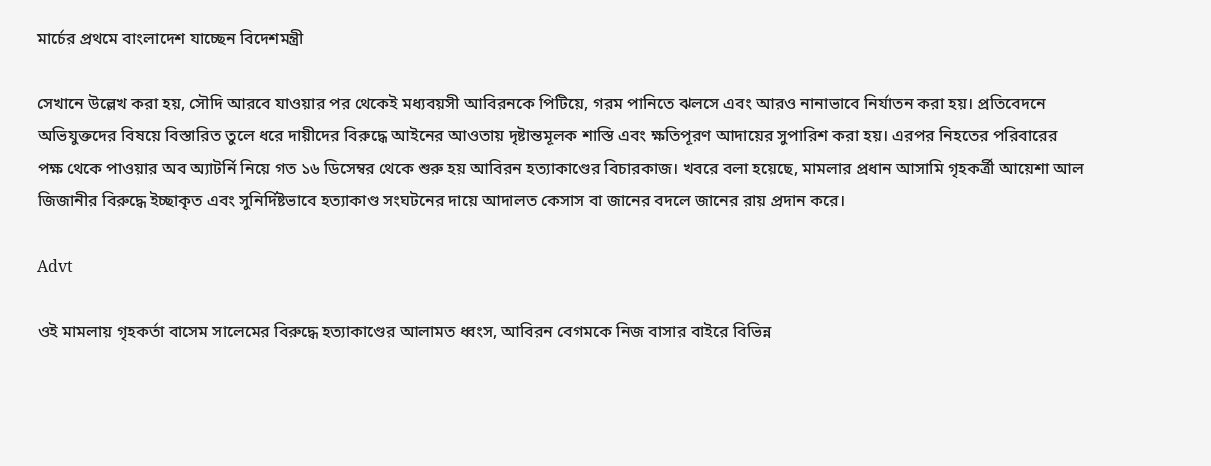মার্চের প্রথমে বাংলাদেশ যাচ্ছেন বিদেশমন্ত্রী

সেখানে উল্লেখ করা হয়, সৌদি আরবে যাওয়ার পর থেকেই মধ্যবয়সী আবিরনকে পিটিয়ে, গরম পানিতে ঝলসে এবং আরও নানাভাবে নির্যাতন করা হয়। প্রতিবেদনে অভিযুক্তদের বিষয়ে বিস্তারিত তুলে ধরে দায়ীদের বিরুদ্ধে আইনের আওতায় দৃষ্টান্তমূলক শাস্তি এবং ক্ষতিপূরণ আদায়ের সুপারিশ করা হয়। এরপর নিহতের পরিবারের পক্ষ থেকে পাওয়ার অব অ্যাটর্নি নিয়ে গত ১৬ ডিসেম্বর থেকে শুরু হয় আবিরন হত্যাকাণ্ডের বিচারকাজ। খবরে বলা হয়েছে, মামলার প্রধান আসামি গৃহকর্ত্রী আয়েশা আল জিজানীর বিরুদ্ধে ইচ্ছাকৃত এবং সুনির্দিষ্টভাবে হত্যাকাণ্ড সংঘটনের দায়ে আদালত কেসাস বা জানের বদলে জানের রায় প্রদান করে।

Advt

ওই মামলায় গৃহকর্তা বাসেম সালেমের বিরুদ্ধে হত্যাকাণ্ডের আলামত ধ্বংস, আবিরন বেগমকে নিজ বাসার বাইরে বিভিন্ন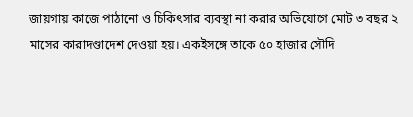জায়গায় কাজে পাঠানো ও চিকিৎসার ব্যবস্থা না করার অভিযোগে মোট ৩ বছর ২ মাসের কারাদণ্ডাদেশ দেওয়া হয়। একইসঙ্গে তাকে ৫০ হাজার সৌদি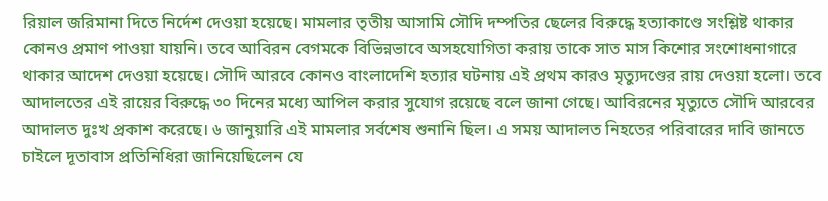রিয়াল জরিমানা দিতে নির্দেশ দেওয়া হয়েছে। মামলার তৃতীয় আসামি সৌদি দম্পতির ছেলের বিরুদ্ধে হত্যাকাণ্ডে সংশ্লিষ্ট থাকার কোনও প্রমাণ পাওয়া যায়নি। তবে আবিরন বেগমকে বিভিন্নভাবে অসহযোগিতা করায় তাকে সাত মাস কিশোর সংশোধনাগারে থাকার আদেশ দেওয়া হয়েছে। সৌদি আরবে কোনও বাংলাদেশি হত্যার ঘটনায় এই প্রথম কারও মৃত্যুদণ্ডের রায় দেওয়া হলো। তবে আদালতের এই রায়ের বিরুদ্ধে ৩০ দিনের মধ্যে আপিল করার সুযোগ রয়েছে বলে জানা গেছে। আবিরনের মৃত্যুতে সৌদি আরবের আদালত দুঃখ প্রকাশ করেছে। ৬ জানুয়ারি এই মামলার সর্বশেষ শুনানি ছিল। এ সময় আদালত নিহতের পরিবারের দাবি জানতে চাইলে দূতাবাস প্রতিনিধিরা জানিয়েছিলেন যে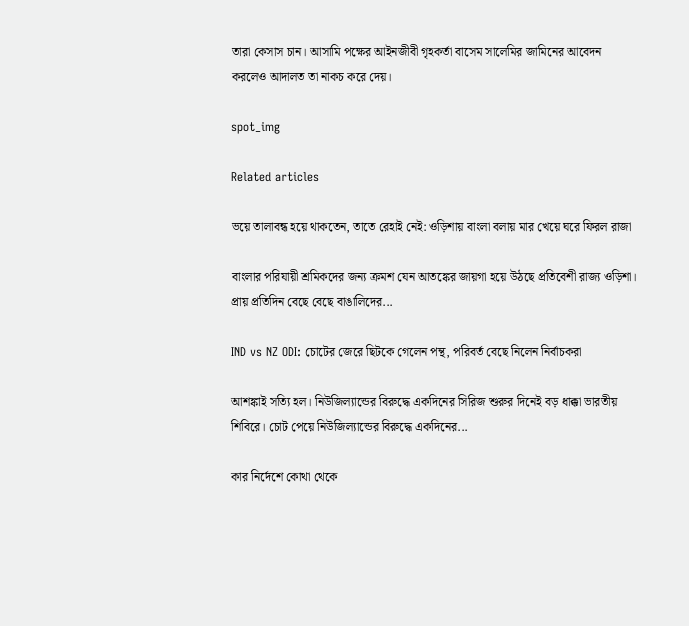তারা কেসাস চান। আসামি পক্ষের আইনজীবী গৃহকর্তা বাসেম সালেমির জামিনের আবেদন করলেও আদালত তা নাকচ করে দেয়।

spot_img

Related articles

ভয়ে তালাবন্ধ হয়ে থাকতেন, তাতে রেহাই নেই: ওড়িশায় বাংলা বলায় মার খেয়ে ঘরে ফিরল রাজা

বাংলার পরিযায়ী শ্রমিকদের জন্য ক্রমশ যেন আতঙ্কের জায়গা হয়ে উঠছে প্রতিবেশী রাজ্য ওড়িশা। প্রায় প্রতিদিন বেছে বেছে বাঙালিদের...

IND vs NZ ODI: চোটের জেরে ছিটকে গেলেন পন্থ, পরিবর্ত বেছে নিলেন নির্বাচকরা

আশঙ্কাই সত্যি হল। নিউজিল্যান্ডের বিরুদ্ধে একদিনের সিরিজ শুরুর দিনেই বড় ধাক্কা ভারতীয় শিবিরে। চোট পেয়ে নিউজিল্যান্ডের বিরুদ্ধে একদিনের...

কার নির্দেশে কোথা থেকে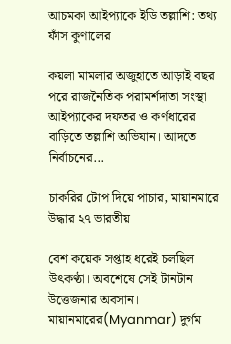আচমকা আইপ্যাকে ইডি তল্লাশি: তথ্য ফাঁস কুণালের

কয়লা মামলার অজুহাতে আড়াই বছর পরে রাজনৈতিক পরামর্শদাতা সংস্থা আইপ্যাকের দফতর ও কর্ণধারের বাড়িতে তল্লাশি অভিযান। আদতে নির্বাচনের...

চাকরির টোপ দিয়ে পাচার, মায়ানমারে উদ্ধার ২৭ ভারতীয়

বেশ কয়েক সপ্তাহ ধরেই চলছিল উৎকণ্ঠা। অবশেষে সেই টানটান উত্তেজনার অবসান। মায়ানমারের(Myanmar) দুর্গম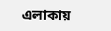এলাকায়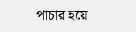পাচার হয়ে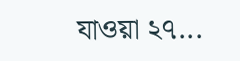যাওয়া ২৭...